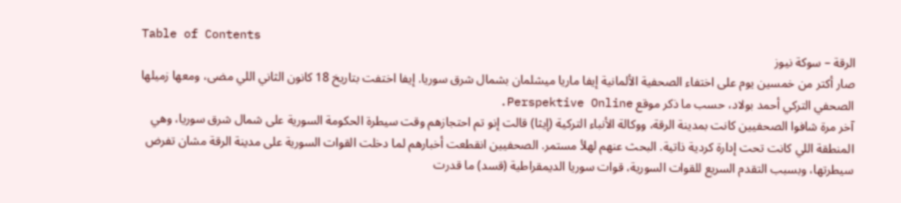Table of Contents
الرقة – سوكة نيوز
صار أكتر من خمسين يوم على اختفاء الصحفية الألمانية إيفا ماريا ميشلمان بشمال شرق سوريا. إيفا اختفت بتاريخ 18 كانون الثاني اللي مضى، ومعها زميلها الصحفي التركي أحمد بولاد، حسب ما ذكر موقع Perspektive Online.
آخر مرة شافوا الصحفيين كانت بمدينة الرقة، ووكالة الأنباء التركية (إيثا) قالت إنو تم احتجازهم وقت سيطرة الحكومة السورية على شمال شرق سوريا، وهي المنطقة اللي كانت تحت إدارة كردية ذاتية. البحث عنهم لهلأ مستمر. الصحفيين انقطعت أخبارهم لما دخلت القوات السورية على مدينة الرقة مشان تفرض سيطرتها، وبسبب التقدم السريع للقوات السورية، قوات سوريا الديمقراطية (قسد) ما قدرت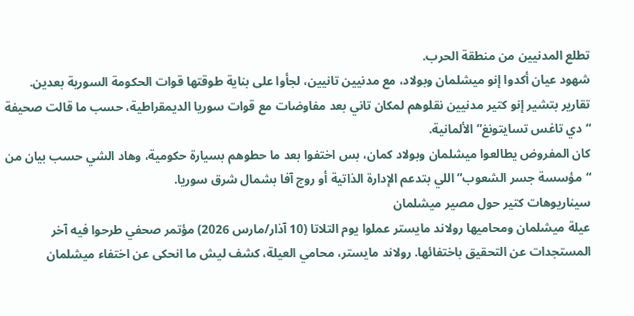تطلع المدنيين من منطقة الحرب.
شهود عيان أكدوا إنو ميشلمان وبولاد، مع مدنيين تانيين، لجأوا على بناية طوقتها قوات الحكومة السورية بعدين. تقارير بتشير إنو كتير مدنيين نقلوهم لمكان تاني بعد مفاوضات مع قوات سوريا الديمقراطية، حسب ما قالت صحيفة “دي تاغس تسايتونغ” الألمانية.
كان المفروض يطالعوا ميشلمان وبولاد كمان، بس اختفوا بعد ما حطوهم بسيارة حكومية، وهاد الشي حسب بيان من “مؤسسة جسر الشعوب” اللي بتدعم الإدارة الذاتية أو روج آفا بشمال شرق سوريا.
سيناريوهات كتير حول مصير ميشلمان
عيلة ميشلمان ومحاميها رولاند مايستر عملوا يوم التلاتا (10 آذار/مارس 2026) مؤتمر صحفي طرحوا فيه آخر المستجدات عن التحقيق باختفائها. رولاند مايستر، محامي العيلة، كشف ليش ما انحكى عن اختفاء ميشلمان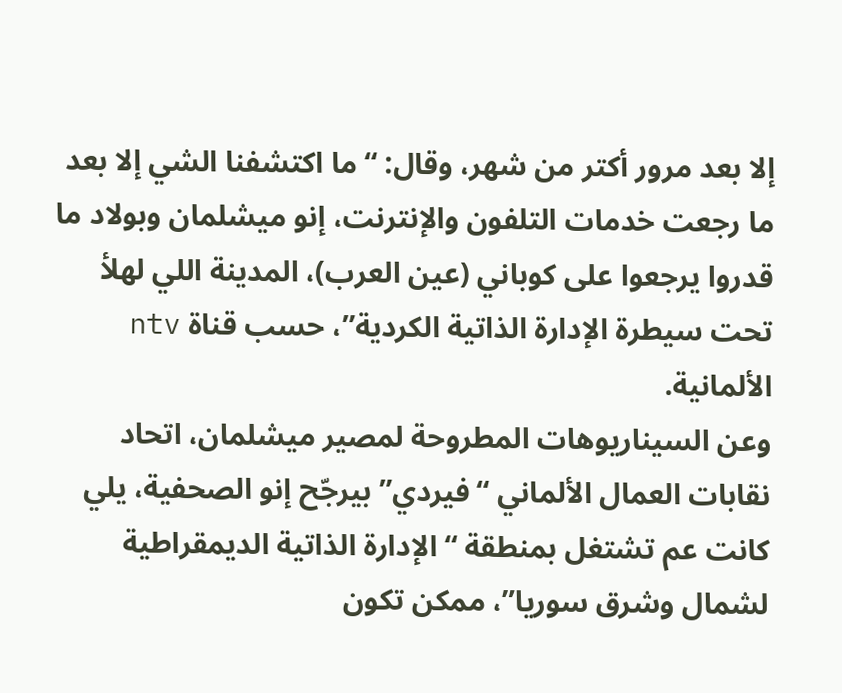إلا بعد مرور أكتر من شهر، وقال: “ما اكتشفنا الشي إلا بعد ما رجعت خدمات التلفون والإنترنت، إنو ميشلمان وبولاد ما قدروا يرجعوا على كوباني (عين العرب)، المدينة اللي لهلأ تحت سيطرة الإدارة الذاتية الكردية”، حسب قناة ntv الألمانية.
وعن السيناريوهات المطروحة لمصير ميشلمان، اتحاد نقابات العمال الألماني “فيردي” بيرجّح إنو الصحفية، يلي كانت عم تشتغل بمنطقة “الإدارة الذاتية الديمقراطية لشمال وشرق سوريا”، ممكن تكون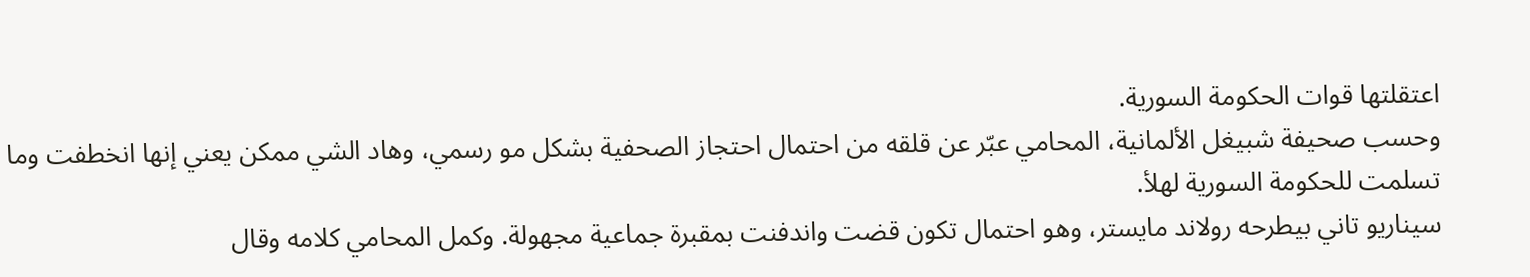اعتقلتها قوات الحكومة السورية.
وحسب صحيفة شبيغل الألمانية، المحامي عبّر عن قلقه من احتمال احتجاز الصحفية بشكل مو رسمي، وهاد الشي ممكن يعني إنها انخطفت وما تسلمت للحكومة السورية لهلأ.
سيناريو تاني بيطرحه رولاند مايستر، وهو احتمال تكون قضت واندفنت بمقبرة جماعية مجهولة. وكمل المحامي كلامه وقال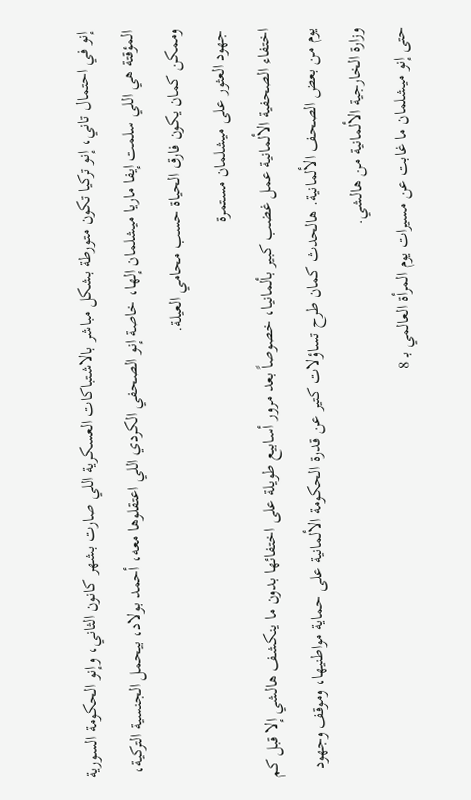إنو في احتمال تاني، إنو تركيا تكون متورطة بشكل مباشر بالاشتباكات العسكرية اللي صارت بشهر كانون الثاني، وإنو الحكومة السورية المؤقتة هي اللي سلمت إيفا ماريا ميشلمان إلها، خاصة إنو الصحفي الكردي اللي اعتقلوها معه، أحمد بولاد، بيحمل الجنسية التركية، وممكن كمان يكون فارق الحياة حسب محامي العيلة.
جهود العثور على ميشلمان مستمرة
اختفاء الصحفية الألمانية عمل غضب كبير بألمانيا، خصوصاً بعد مرور أسابيع طويلة على اختفائها بدون ما ينكشف هالشي إلا قبل كم يوم من بعض الصحف الألمانية. هالحدث كمان طرح تساؤلات كتير عن قدرة الحكومة الألمانية على حماية مواطنيها، وموقف وجهود وزارة الخارجية الألمانية من هالشي.
حتى إنو ميشلمان ما غابت عن مسيرات يوم المرأة العالمي بـ 8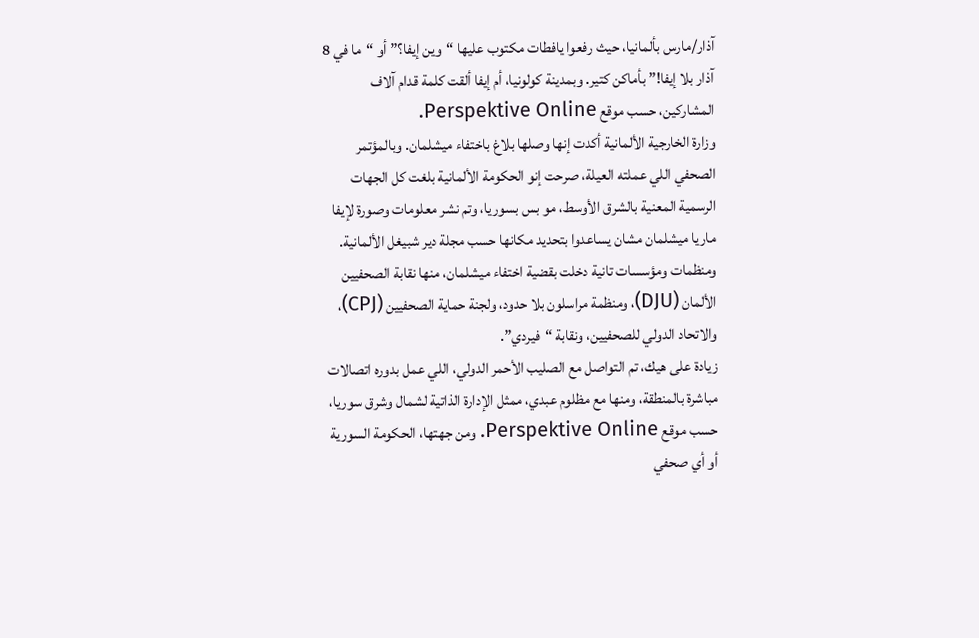آذار/مارس بألمانيا، حيث رفعوا يافطات مكتوب عليها “وين إيفا؟” أو “ما في 8 آذار بلا إيفا!” بأماكن كتير. وبمدينة كولونيا، أم إيفا ألقت كلمة قدام آلاف المشاركين، حسب موقع Perspektive Online.
وزارة الخارجية الألمانية أكدت إنها وصلها بلاغ باختفاء ميشلمان. وبالمؤتمر الصحفي اللي عملته العيلة، صرحت إنو الحكومة الألمانية بلغت كل الجهات الرسمية المعنية بالشرق الأوسط، مو بس بسوريا، وتم نشر معلومات وصورة لإيفا ماريا ميشلمان مشان يساعدوا بتحديد مكانها حسب مجلة دير شبيغل الألمانية.
ومنظمات ومؤسسات تانية دخلت بقضية اختفاء ميشلمان، منها نقابة الصحفيين الألمان (DJU)، ومنظمة مراسلون بلا حدود، ولجنة حماية الصحفيين (CPJ)، والاتحاد الدولي للصحفيين، ونقابة “فيردي”.
زيادة على هيك، تم التواصل مع الصليب الأحمر الدولي، اللي عمل بدوره اتصالات مباشرة بالمنطقة، ومنها مع مظلوم عبدي، ممثل الإدارة الذاتية لشمال وشرق سوريا، حسب موقع Perspektive Online. ومن جهتها، الحكومة السورية أو أي صحفي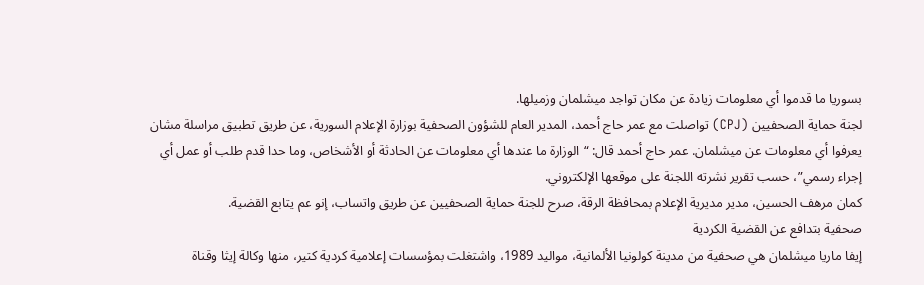بسوريا ما قدموا أي معلومات زيادة عن مكان تواجد ميشلمان وزميلها.
لجنة حماية الصحفيين (CPJ) تواصلت مع عمر حاج أحمد، المدير العام للشؤون الصحفية بوزارة الإعلام السورية، عن طريق تطبيق مراسلة مشان يعرفوا أي معلومات عن ميشلمان. عمر حاج أحمد قال: “الوزارة ما عندها أي معلومات عن الحادثة أو الأشخاص، وما حدا قدم طلب أو عمل أي إجراء رسمي”، حسب تقرير نشرته اللجنة على موقعها الإلكتروني.
كمان مرهف الحسين، مدير مديرية الإعلام بمحافظة الرقة، صرح للجنة حماية الصحفيين عن طريق واتساب، إنو عم يتابع القضية.
صحفية بتدافع عن القضية الكردية
إيفا ماريا ميشلمان هي صحفية من مدينة كولونيا الألمانية، مواليد 1989، واشتغلت بمؤسسات إعلامية كردية كتير، منها وكالة إيثا وقناة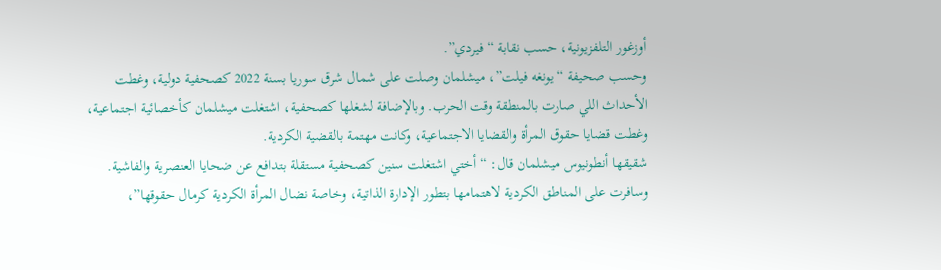أوزغور التلفزيونية، حسب نقابة “فيردي”.
وحسب صحيفة “يونغه فيلت”، ميشلمان وصلت على شمال شرق سوريا بسنة 2022 كصحفية دولية، وغطت الأحداث اللي صارت بالمنطقة وقت الحرب. وبالإضافة لشغلها كصحفية، اشتغلت ميشلمان كأخصائية اجتماعية، وغطت قضايا حقوق المرأة والقضايا الاجتماعية، وكانت مهتمة بالقضية الكردية.
شقيقها أنطونيوس ميشلمان قال: “أختي اشتغلت سنين كصحفية مستقلة بتدافع عن ضحايا العنصرية والفاشية. وسافرت على المناطق الكردية لاهتمامها بتطور الإدارة الذاتية، وخاصة نضال المرأة الكردية كرمال حقوقها”،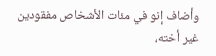وأضاف إنو في مئات الأشخاص مفقودين غير أخته،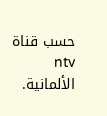حسب قناة ntv الألمانية.